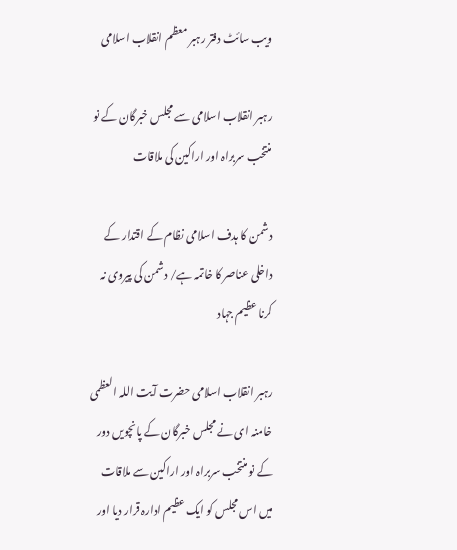ویب سائٹ دفتر رہبر معظم انقلاب اسلامی

رہبر انقلاب اسلامی سے مجلس خبرگان کے نو منتخب سربراہ اور اراکین کی ملاقات

دشمن کا ہدف اسلامی نظام کے اقتدار کے داخلی عناصر کا خاتمہ ہے/ دشمن کی پیروی نہ کرنا عظیم جہاد

رہبر انقلاب اسلامی حضرت آيت اللہ العظمی خامنہ ای نے مجلس خبرگان کے پانچویں دور کے نو منتخب سربراہ اور اراکین سے ملاقات میں اس مجلس کو ایک عظیم ادارہ قرار دیا اور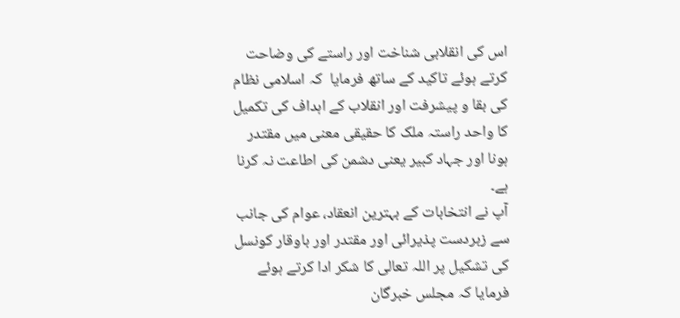اس کی انقلابی شناخت اور راستے کی وضاحت کرتے ہوئے تاکید کے ساتھ فرمایا  کہ اسلامی نظام کی بقا و پیشرفت اور انقلاب کے اہداف کی تکمیل کا واحد راستہ ملک کا حقیقی معنی میں مقتدر ہونا اور جہاد کبیر یعنی دشمن کی اطاعت نہ کرنا ہے۔
آپ نے انتخابات کے بہترین انعقاد، عوام کی جانب سے زبردست پذیرائی اور مقتدر اور باوقار کونسل کی تشکیل پر اللہ تعالی کا شکر ادا کرتے ہوئے فرمایا کہ مجلس خبرگان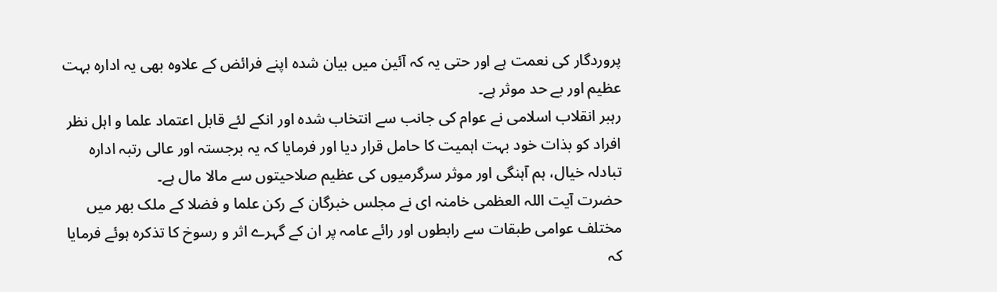پروردگار کی نعمت ہے اور حتی یہ کہ آئین میں بیان شدہ اپنے فرائض کے علاوہ بھی یہ ادارہ بہت عظیم اور بے حد موثر ہے۔
رہبر انقلاب اسلامی نے عوام کی جانب سے انتخاب شدہ اور انکے لئے قابل اعتماد علما و اہل نظر افراد کو بذات خود بہت اہمیت کا حامل قرار دیا اور فرمایا کہ یہ برجستہ اور عالی رتبہ ادارہ تبادلہ خیال، ہم آہنگی اور موثر سرگرمیوں کی عظیم صلاحیتوں سے مالا مال ہے۔
حضرت آيت اللہ العظمی خامنہ ای نے مجلس خبرگان کے رکن علما و فضلا کے ملک بھر میں مختلف عوامی طبقات سے رابطوں اور رائے عامہ پر ان کے گہرے اثر و رسوخ کا تذکرہ ہوئے فرمایا کہ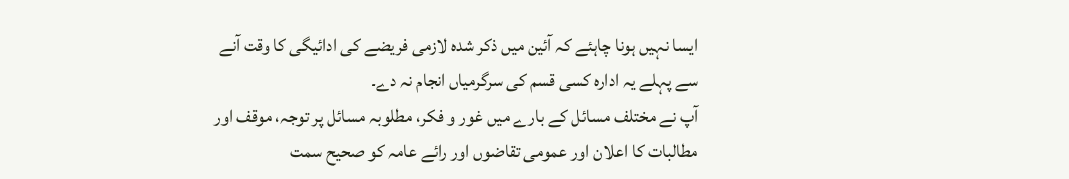ایسا نہیں ہونا چاہئے کہ آئین میں ذکر شدہ لازمی فریضے کی ادائیگی کا وقت آنے سے پہلے یہ ادارہ کسی قسم کی سرگرمیاں انجام نہ دے۔
آپ نے مختلف مسائل کے بارے میں غور و فکر، مطلوبہ مسائل پر توجہ، موقف اور مطالبات کا اعلان اور عمومی تقاضوں اور رائے عامہ کو صحیح سمت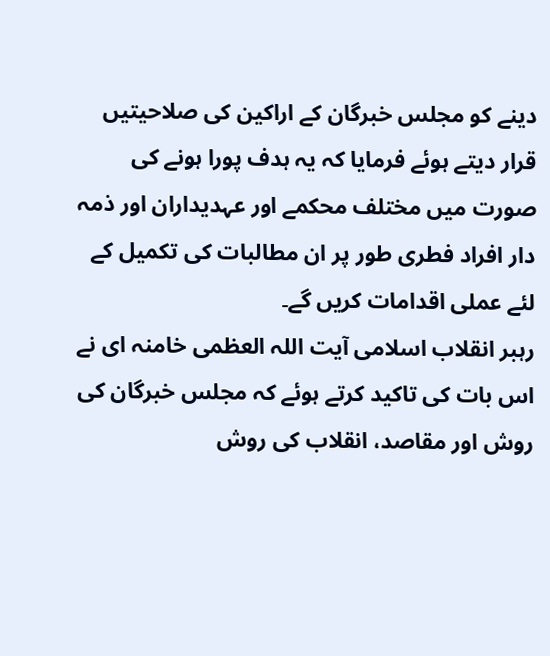دینے کو مجلس خبرگان کے اراکین کی صلاحیتیں قرار دیتے ہوئے فرمایا کہ یہ ہدف پورا ہونے کی صورت میں مختلف محکمے اور عہدیداران اور ذمہ دار افراد فطری طور پر ان مطالبات کی تکمیل کے لئے عملی اقدامات کریں گے۔
رہبر انقلاب اسلامی آیت اللہ العظمی خامنہ ای نے اس بات کی تاکید کرتے ہوئے کہ مجلس خبرگان کی روش اور مقاصد، انقلاب کی روش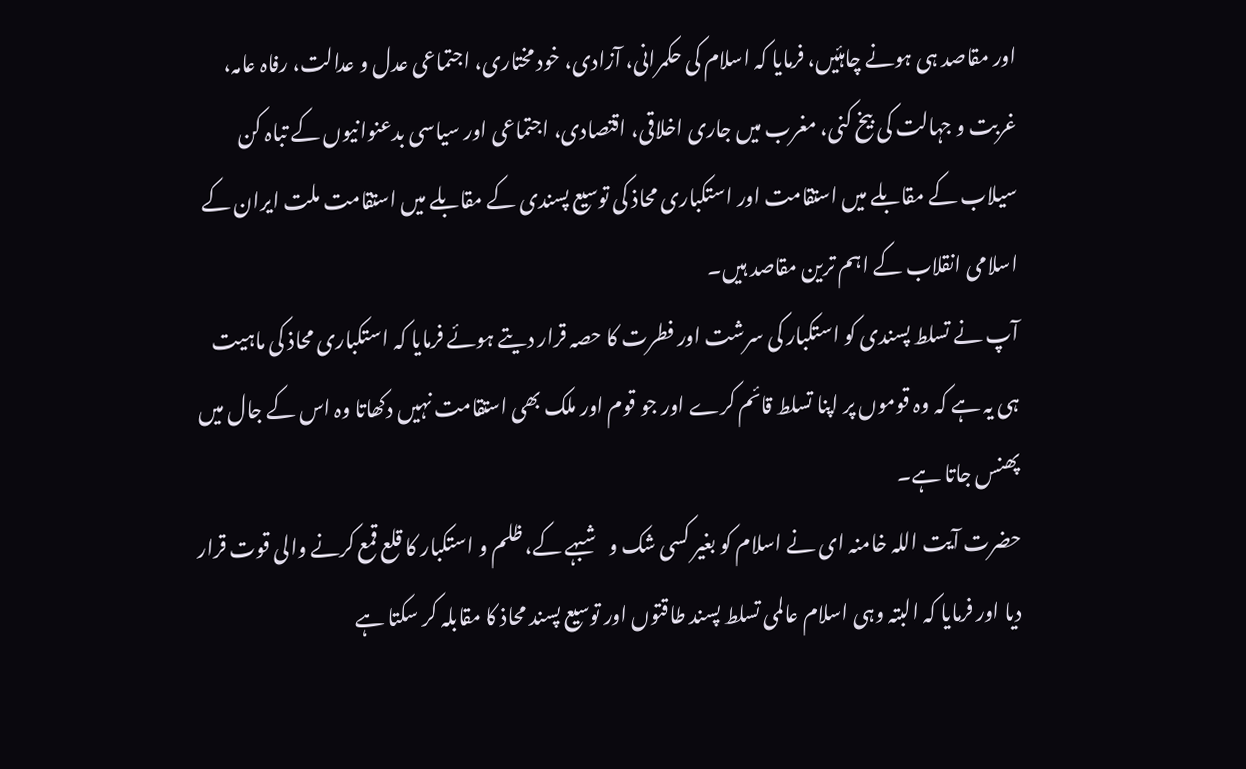اور مقاصد ہی ہونے چاہئیں، فرمایا کہ اسلام کی حکمرانی، آزادی، خود مختاری، اجتماعی عدل و عدالت، رفاہ عامہ، غربت و جہالت کی بیخ کنی، مغرب میں جاری اخلاقی، اقتصادی، اجتماعی اور سیاسی بدعنوانیوں کے تباہ کن سیلاب کے مقابلے میں استقامت اور استکباری محاذ کی توسیع پسندی کے مقابلے میں استقامت ملت ایران کے اسلامی انقلاب کے اہم ترین مقاصد ہیں۔
آپ نے تسلط پسندی کو استکبار کی سرشت اور فطرت کا حصہ قرار دیتے ہوئے فرمایا کہ استکباری محاذ کی ماہیت ہی یہ ہے کہ وہ قوموں پر اپنا تسلط قائم کرے اور جو قوم اور ملک بھی استقامت نہیں دکھاتا وہ اس کے جال میں پھنس جاتا ہے۔
حضرت آیت اللہ خامنہ ای نے اسلام کو بغیر کسی شک و شبہے کے، ظلم و استکبار کا قلع قمع کرنے والی قوت قرار دیا اور فرمایا کہ البتہ وہی اسلام عالمی تسلط پسند طاقتوں اور توسیع پسند محاذ کا مقابلہ کر سکتا ہے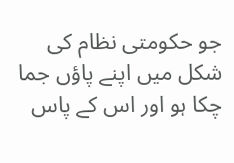جو حکومتی نظام کی شکل میں اپنے پاؤں جما چکا ہو اور اس کے پاس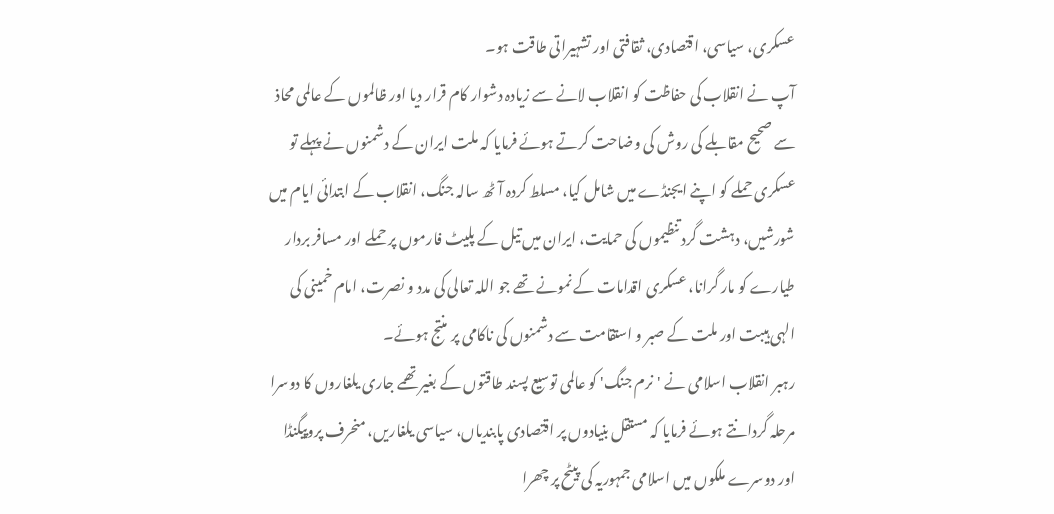عسکری، سیاسی، اقتصادی، ثقافتی اور تشہیراتی طاقت ہو۔
آپ نے انقلاب کی حفاظت کو انقلاب لانے سے زیادہ دشوار کام قرار دیا اور ظالموں کے عالمی محاذ سے صحیح مقابلے کی روش کی وضاحت کرتے ہوئے فرمایا کہ ملت ایران کے دشمنوں نے پہلے تو عسکری حملے کو اپنے ایجنڈے میں شامل کیا، مسلط کردہ آٹھ سالہ جنگ، انقلاب کے ابتدائی ایام میں شورشیں، دہشت گرد تنظیموں کی حمایت، ایران میں تیل کے پلیٹ فارموں پر حملے اور مسافر بردار طیارے کو مار گرانا، عسکری اقدامات کے نمونے تھے جو اللہ تعالی کی مدد و نصرت، امام خمینی کی الہی ہیبت اور ملت کے صبر و استقامت سے دشمنوں کی ناکامی پر منتج ہوئے۔
رہبر انقلاب اسلامی نے 'نرم جنگ' کو عالمی توسیع پسند طاقتوں کے بغیر تھمے جاری یلغاروں کا دوسرا مرحلہ گردانتے ہوئے فرمایا کہ مستقل بنیادوں پر اقتصادی پابندیاں، سیاسی یلغاریں، منحرف پروپیگنڈا اور دوسرے ملکوں میں اسلامی جمہوریہ کی پیٹح پر چھرا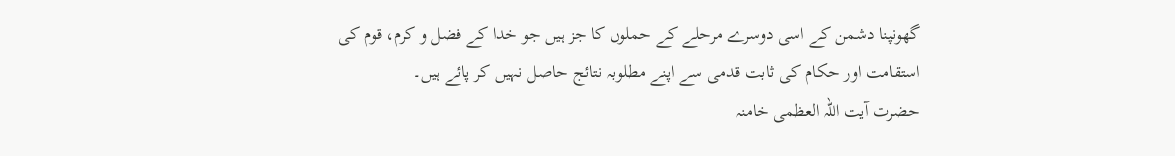گھونپنا دشمن کے اسی دوسرے مرحلے کے حملوں کا جز ہیں جو خدا کے فضل و کرم، قوم کی استقامت اور حکام کی ثابت قدمی سے اپنے مطلوبہ نتائج حاصل نہیں کر پائے ہیں۔
حضرت آیت اللہ العظمی خامنہ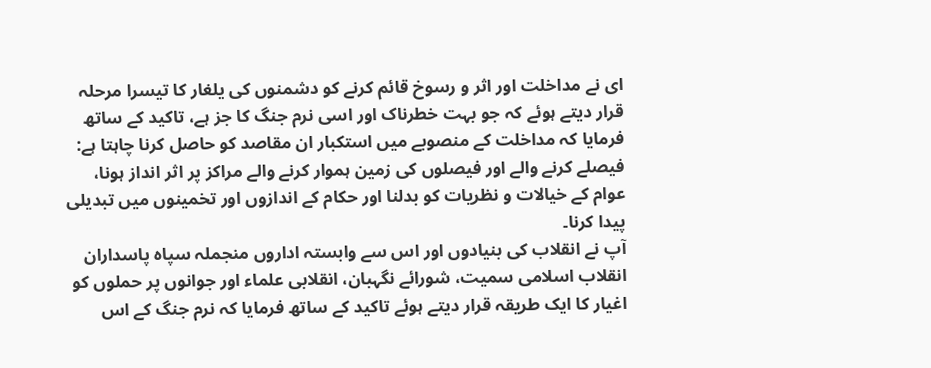ای نے مداخلت اور اثر و رسوخ قائم کرنے کو دشمنوں کی یلغار کا تیسرا مرحلہ قرار دیتے ہوئے کہ جو بہت خطرناک اور اسی نرم جنگ کا جز ہے، تاکید کے ساتھ فرمایا کہ مداخلت کے منصوبے میں استکبار ان مقاصد کو حاصل کرنا چاہتا ہے: فیصلے کرنے والے اور فیصلوں کی زمین ہموار کرنے والے مراکز پر اثر انداز ہونا، عوام کے خیالات و نظریات کو بدلنا اور حکام کے اندازوں اور تخمینوں میں تبدیلی پیدا کرنا۔
آپ نے انقلاب کی بنیادوں اور اس سے وابستہ اداروں منجملہ سپاہ پاسداران انقلاب اسلامی سمیت، شورائے نگہبان، انقلابی علماء اور جوانوں پر حملوں کو اغیار کا ایک طریقہ قرار دیتے ہوئے تاکید کے ساتھ فرمایا کہ نرم جنگ کے اس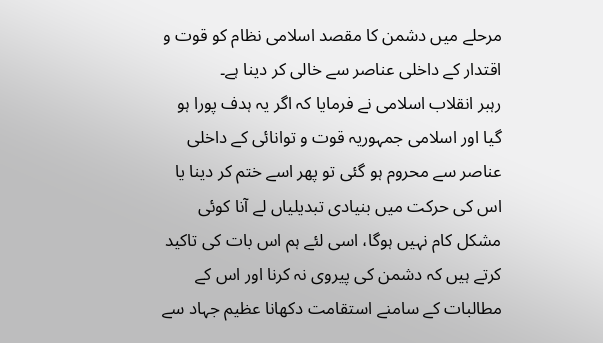مرحلے میں دشمن کا مقصد اسلامی نظام کو قوت و اقتدار کے داخلی عناصر سے خالی کر دینا ہے۔
رہبر انقلاب اسلامی نے فرمایا کہ اگر یہ ہدف پورا ہو گیا اور اسلامی جمہوریہ قوت و توانائی کے داخلی عناصر سے محروم ہو گئی تو پھر اسے ختم کر دینا یا اس کی حرکت میں بنیادی تبدیلیاں لے آنا کوئی مشکل کام نہیں ہوگا، اسی لئے ہم اس بات کی تاکید کرتے ہیں کہ دشمن کی پیروی نہ کرنا اور اس کے مطالبات کے سامنے استقامت دکھانا عظیم جہاد سے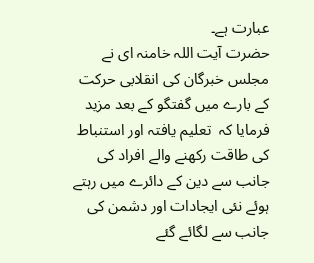عبارت ہے۔
حضرت آیت اللہ خامنہ ای نے مجلس خبرگان کی انقلابی حرکت کے بارے میں گفتگو کے بعد مزید فرمایا کہ  تعلیم یافتہ اور استنباط کی طاقت رکھنے والے افراد کی جانب سے دین کے دائرے میں رہتے ہوئے نئی ایجادات اور دشمن کی جانب سے لگائے گئے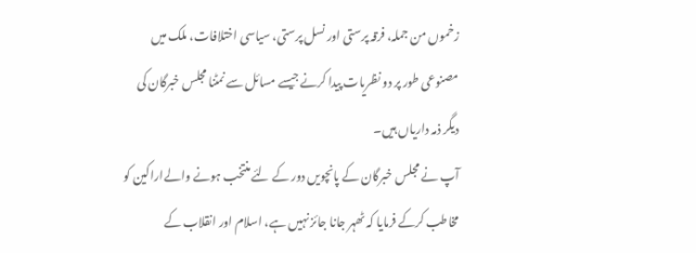زخموں من جملہ، فرقہ پرستی اور نسل پرستی، سیاسی اختلافات، ملک میں مصنوعی طور پر دو نظریات پیدا کرنے جیسے مسائل سے نمٹنا مجلس خبرگان کی دیگر ذمہ داریاں ہیں۔
آپ نے مجلس خبرگان کے پانچویں دور کے لئے منتخب ہونے والےاراکین کو مخاطب کرکے فرمایا کہ ٹھہر جانا جائز نہیں ہے، اسلام اور انقلاب کے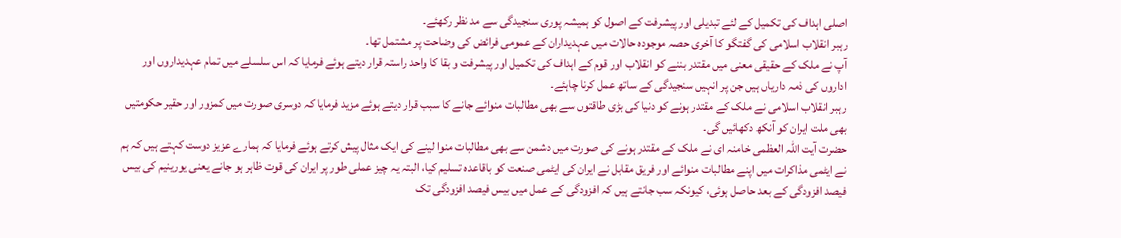اصلی اہداف کی تکمیل کے لئے تبدیلی اور پیشرفت کے اصول کو ہمیشہ پوری سنجیدگی سے مد نظر رکھئے۔
رہبر انقلاب اسلامی کی گفتگو کا آخری حصہ موجودہ حالات میں عہدیداران کے عمومی فرائض کی وضاحت پر مشتمل تھا۔
آپ نے ملک کے حقیقی معنی میں مقتدر بننے کو انقلاب اور قوم کے اہداف کی تکمیل اور پیشرفت و بقا کا واحد راستہ قرار دیتے ہوئے فرمایا کہ اس سلسلے میں تمام عہدیداروں اور اداروں کی ذمہ داریاں ہیں جن پر انہیں سنجیدگی کے ساتھ عمل کرنا چاہئے۔
رہبر انقلاب اسلامی نے ملک کے مقتدر ہونے کو دنیا کی بڑی طاقتوں سے بھی مطالبات منوائے جانے کا سبب قرار دیتے ہوئے مزید فرمایا کہ دوسری صورت میں کمزور اور حقیر حکومتیں بھی ملت ایران کو آنکھ دکھائیں گی۔
حضرت آیت اللہ العظمی خامنہ ای نے ملک کے مقتدر ہونے کی صورت میں دشمن سے بھی مطالبات منوا لینے کی ایک مثال پیش کرتے ہوئے فرمایا کہ ہمارے عزیز دوست کہتے ہیں کہ ہم نے ایٹمی مذاکرات میں اپنے مطالبات منوائے اور فریق مقابل نے ایران کی ایٹمی صنعت کو باقاعدہ تسلیم کیا، البتہ یہ چیز عملی طور پر ایران کی قوت ظاہر ہو جانے یعنی یورینیم کی بیس فیصد افزودگی کے بعد حاصل ہوئی، کیونکہ سب جانتے ہیں کہ افزودگی کے عمل میں بیس فیصد افزودگی تک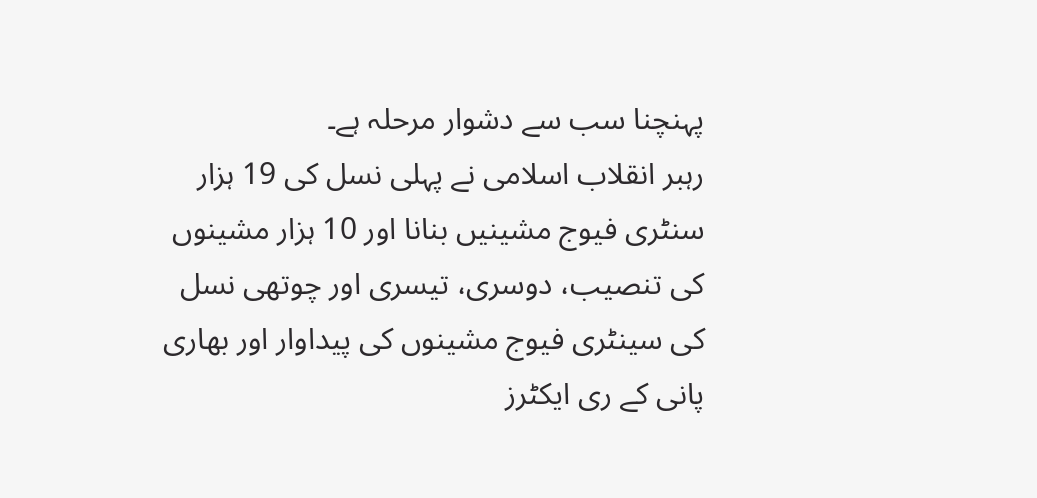پہنچنا سب سے دشوار مرحلہ ہے۔
رہبر انقلاب اسلامی نے پہلی نسل کی 19 ہزار سنٹری فیوج مشینیں بنانا اور 10 ہزار مشینوں کی تنصیب، دوسری، تیسری اور چوتھی نسل کی سینٹری فیوج مشینوں کی پیداوار اور بھاری پانی کے ری ایکٹرز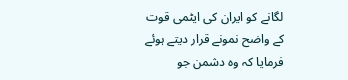لگانے کو ایران کی ایٹمی قوت کے واضح نمونے قرار دیتے ہوئے فرمایا کہ وہ دشمن جو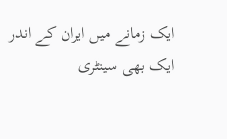ایک زمانے میں ایران کے اندر ایک بھی سینٹری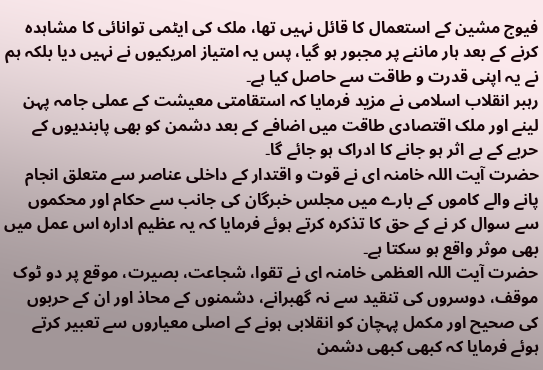فیوج مشین کے استعمال کا قائل نہیں تھا، ملک کی ایٹمی توانائی کا مشاہدہ کرنے کے بعد ہار ماننے پر مجبور ہو گیا، پس یہ امتیاز امریکیوں نے نہیں دیا بلکہ ہم نے یہ اپنی قدرت و طاقت سے حاصل کیا ہے۔
رہبر انقلاب اسلامی نے مزید فرمایا کہ استقامتی معیشت کے عملی جامہ پہن لینے اور ملک اقتصادی طاقت میں اضافے کے بعد دشمن کو بھی پابندیوں کے حربے کے بے اثر ہو جانے کا ادراک ہو جائے گا۔
حضرت آیت اللہ خامنہ ای نے قوت و اقتدار کے داخلی عناصر سے متعلق انجام پانے والے کاموں کے بارے میں مجلس خبرگان کی جانب سے حکام اور محکموں سے سوال کر نے کے حق کا تذکرہ کرتے ہوئے فرمایا کہ یہ عظیم ادارہ اس عمل میں بھی موثر واقع ہو سکتا ہے۔
حضرت آیت اللہ العظمی خامنہ ای نے تقوا، شجاعت، بصیرت، موقع پر دو ٹوک موقف، دوسروں کی تنقید سے نہ گھبرانے، دشمنوں کے محاذ اور ان کے حربوں کی صحیح اور مکمل پہچان کو انقلابی ہونے کے اصلی معیاروں سے تعبیر کرتے ہوئے فرمایا کہ کبھی کبھی دشمن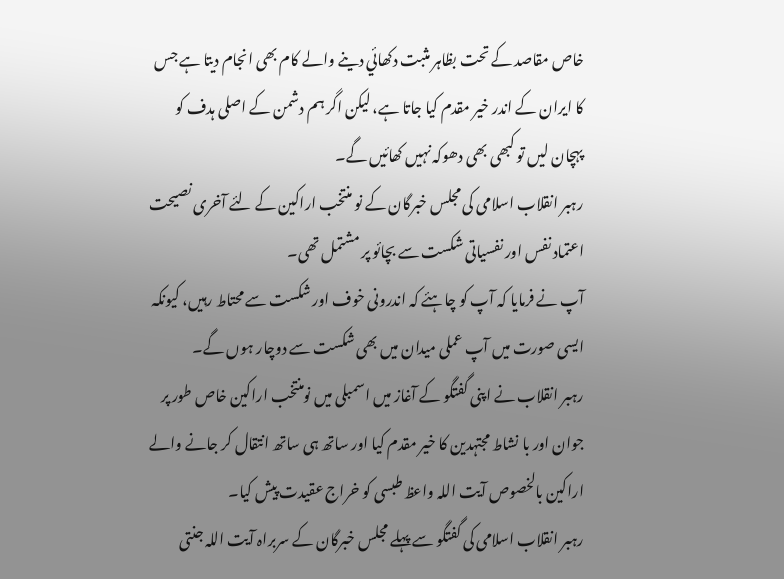خاص مقاصد کے تحت بظاہر مثبت دکھائي دینے والے کام بھی انجام دیتا ہے جس کا ایران کے اندر خیر مقدم کیا جاتا ہے، لیکن اگر ہم دشمن کے اصلی ہدف کو پہچان لیں تو کبھی بھی دھوکہ نہیں کھائیں گے۔
رہبر انقلاب اسلامی کی مجلس خبرگان کے نو منتخب اراکین کے لئے آخری نصیحت اعتماد نفس اور نفسیاتی شکست سے بچائو پر مشتمل تھی۔
آپ نے فرمایا کہ آپ کو چاہئے کہ اندرونی خوف اور شکست سے محتاط رہیں، کیونکہ ایسی صورت میں آپ عملی میدان میں بھی شکست سے دوچار ہوں گے۔
رہبر انقلاب نے اپنی گفتگو کے آغاز میں اسمبلی میں نومنتخب اراکین خاص طور پر جوان اور با نشاط مجتہدین کا خیر مقدم کیا اور ساتھ ہی ساتھ انتقال کر جانے والے اراکین بالخصوص آيت اللہ واعظ طبسی کو خراج عقیدت پیش کیا۔
رہبر انقلاب اسلامی کی گفتگو سے پہلے مجلس خبرگان کے سربراہ آیت اللہ جنتی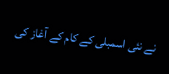نے نئی اسمبلی کے کام کے آغاز کی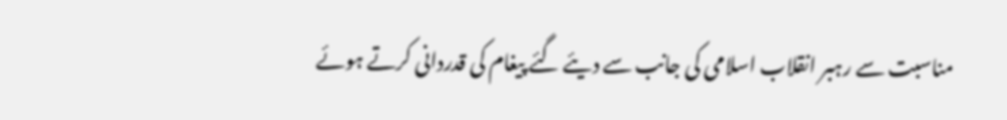مناسبت سے رہبر انقلاب اسلامی کی جانب سے دیئے گئے پیغام کی قدردانی کرتے ہوئے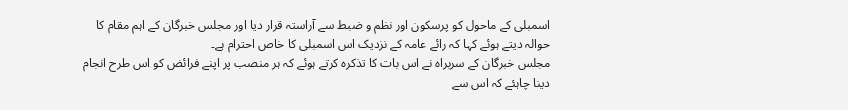اسمبلی کے ماحول کو پرسکون اور نظم و ضبط سے آراستہ قرار دیا اور مجلس خبرگان کے اہم مقام کا حوالہ دیتے ہوئے کہا کہ رائے عامہ کے نزدیک اس اسمبلی کا خاص احترام ہے۔
مجلس خبرگان کے سربراہ نے اس بات کا تذکرہ کرتے ہوئے کہ ہر منصب پر اپنے فرائض کو اس طرح انجام دینا چاہئے کہ اس سے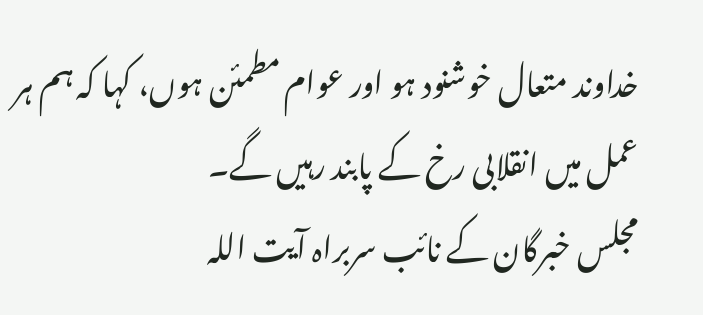خداوند متعال خوشنود ہو اور عوام مطمئن ہوں، کہا کہ ہم ہر عمل میں انقلابی رخ کے پابند رہیں گے۔
مجلس خبرگان کے نائب سربراہ آيت اللہ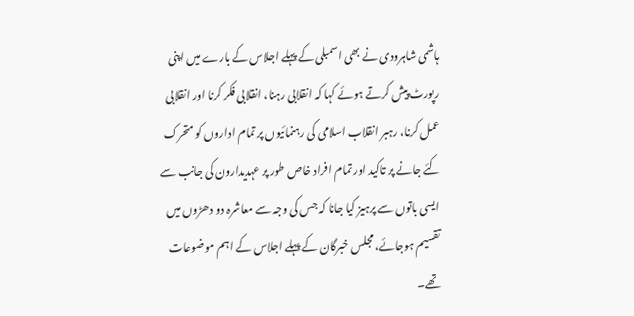ہاشمی شاہرودی نے بھی اسمبلی کے پہلے اجلاس کے بارے میں اپنی رپورٹ پیش کرتے ہوئے کہا کہ انقلابی رہنا، انقلابی فکر کرنا اور انقلابی عمل کرنا، رہبر انقلاب اسلامی کی رہنمائیوں پر تمام اداروں کو متحرک کئے جانے پر تاکید اور تمام افراد خاص طور پر عہدیدارون کی جانب سے ایسی باتوں سے پرہیز کیا جانا کہ جس کی وجہ سے معاشرہ دو دھڑوں میں تقسیم ہوجائے، مجلس خبرگان کے پہلے اجلاس کے اہم موضوعات تھے۔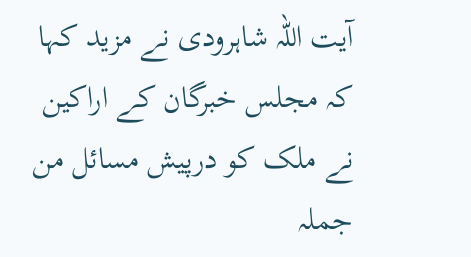آیت اللہ شاہرودی نے مزید کہا کہ مجلس خبرگان کے اراکین نے ملک کو درپیش مسائل من جملہ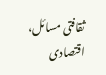ثقافتی مسائل، اقتصادی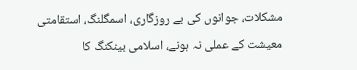مشکلات، جوانوں کی بے روزگاری، اسمگلنگ، استقامتی معیشت کے عملی نہ ہونے، اسلامی بینکنگ کا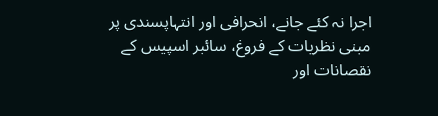اجرا نہ کئے جانے، انحرافی اور انتہاپسندی پر مبنی نظریات کے فروغ، سائبر اسپیس کے نقصانات اور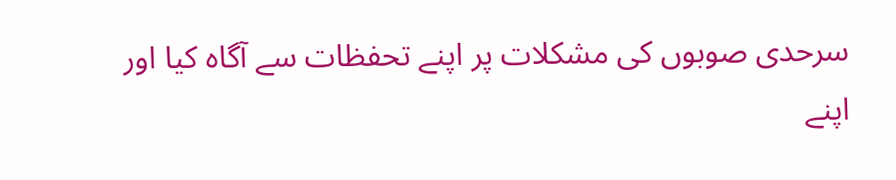سرحدی صوبوں کی مشکلات پر اپنے تحفظات سے آگاہ کیا اور اپنے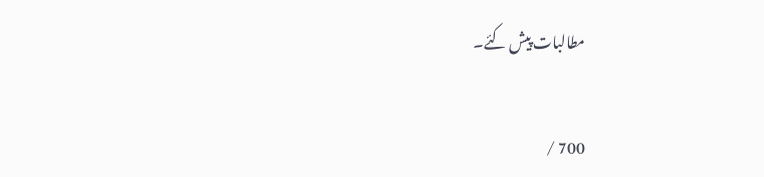مطالبات پیش کئے۔


700 /